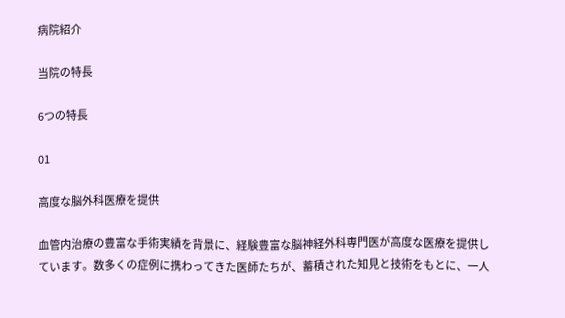病院紹介

当院の特長

6つの特長

01

高度な脳外科医療を提供

血管内治療の豊富な手術実績を背景に、経験豊富な脳神経外科専門医が高度な医療を提供しています。数多くの症例に携わってきた医師たちが、蓄積された知見と技術をもとに、一人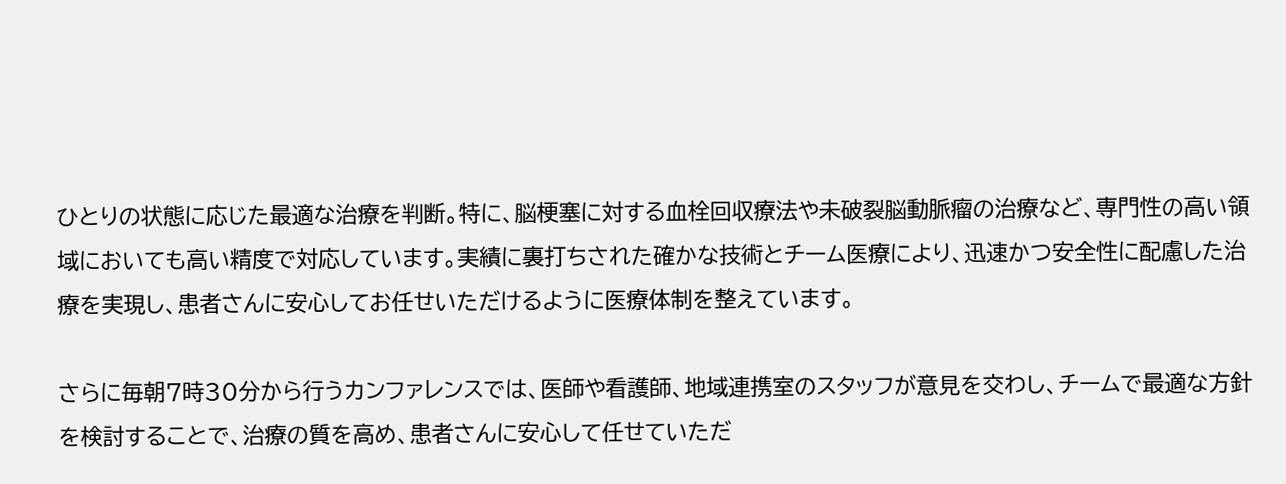ひとりの状態に応じた最適な治療を判断。特に、脳梗塞に対する血栓回収療法や未破裂脳動脈瘤の治療など、専門性の高い領域においても高い精度で対応しています。実績に裏打ちされた確かな技術とチーム医療により、迅速かつ安全性に配慮した治療を実現し、患者さんに安心してお任せいただけるように医療体制を整えています。

さらに毎朝7時30分から行うカンファレンスでは、医師や看護師、地域連携室のスタッフが意見を交わし、チームで最適な方針を検討することで、治療の質を高め、患者さんに安心して任せていただ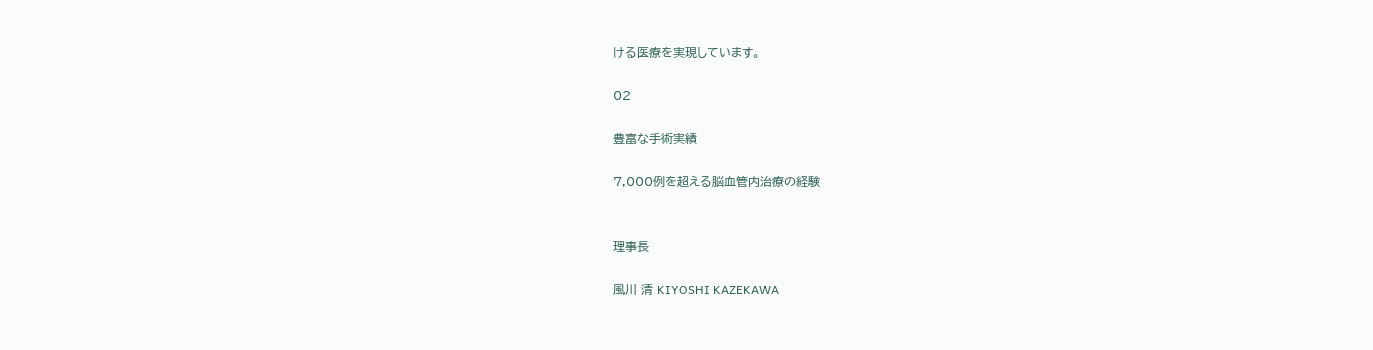ける医療を実現しています。

02

豊富な手術実績

7,000例を超える脳血管内治療の経験


理事長

風川 清 KIYOSHI KAZEKAWA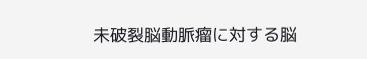未破裂脳動脈瘤に対する脳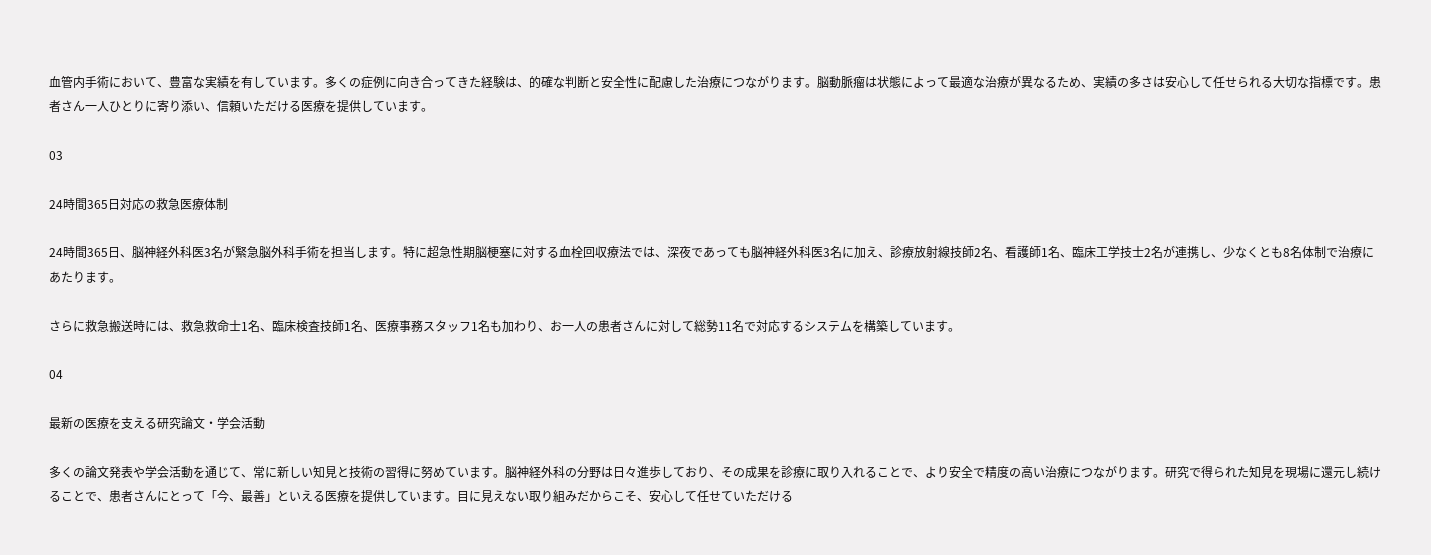血管内手術において、豊富な実績を有しています。多くの症例に向き合ってきた経験は、的確な判断と安全性に配慮した治療につながります。脳動脈瘤は状態によって最適な治療が異なるため、実績の多さは安心して任せられる大切な指標です。患者さん一人ひとりに寄り添い、信頼いただける医療を提供しています。

03

24時間365日対応の救急医療体制

24時間365日、脳神経外科医3名が緊急脳外科手術を担当します。特に超急性期脳梗塞に対する血栓回収療法では、深夜であっても脳神経外科医3名に加え、診療放射線技師2名、看護師1名、臨床工学技士2名が連携し、少なくとも8名体制で治療にあたります。

さらに救急搬送時には、救急救命士1名、臨床検査技師1名、医療事務スタッフ1名も加わり、お一人の患者さんに対して総勢11名で対応するシステムを構築しています。

04

最新の医療を支える研究論文・学会活動

多くの論文発表や学会活動を通じて、常に新しい知見と技術の習得に努めています。脳神経外科の分野は日々進歩しており、その成果を診療に取り入れることで、より安全で精度の高い治療につながります。研究で得られた知見を現場に還元し続けることで、患者さんにとって「今、最善」といえる医療を提供しています。目に見えない取り組みだからこそ、安心して任せていただける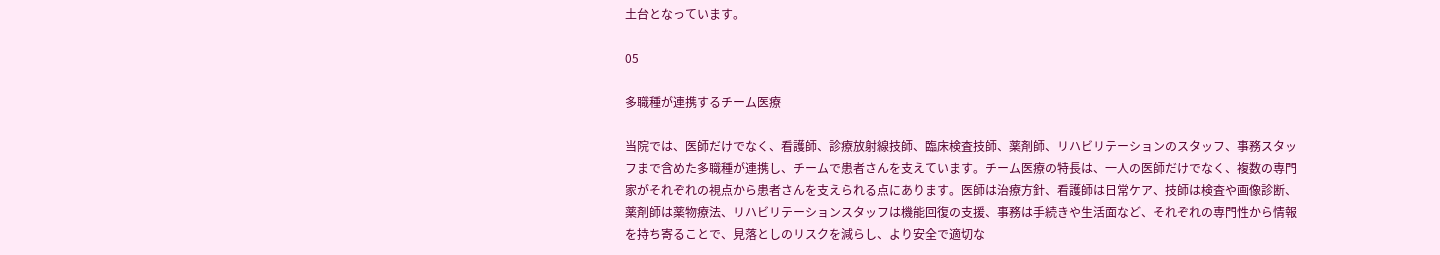土台となっています。

05

多職種が連携するチーム医療

当院では、医師だけでなく、看護師、診療放射線技師、臨床検査技師、薬剤師、リハビリテーションのスタッフ、事務スタッフまで含めた多職種が連携し、チームで患者さんを支えています。チーム医療の特長は、一人の医師だけでなく、複数の専門家がそれぞれの視点から患者さんを支えられる点にあります。医師は治療方針、看護師は日常ケア、技師は検査や画像診断、薬剤師は薬物療法、リハビリテーションスタッフは機能回復の支援、事務は手続きや生活面など、それぞれの専門性から情報を持ち寄ることで、見落としのリスクを減らし、より安全で適切な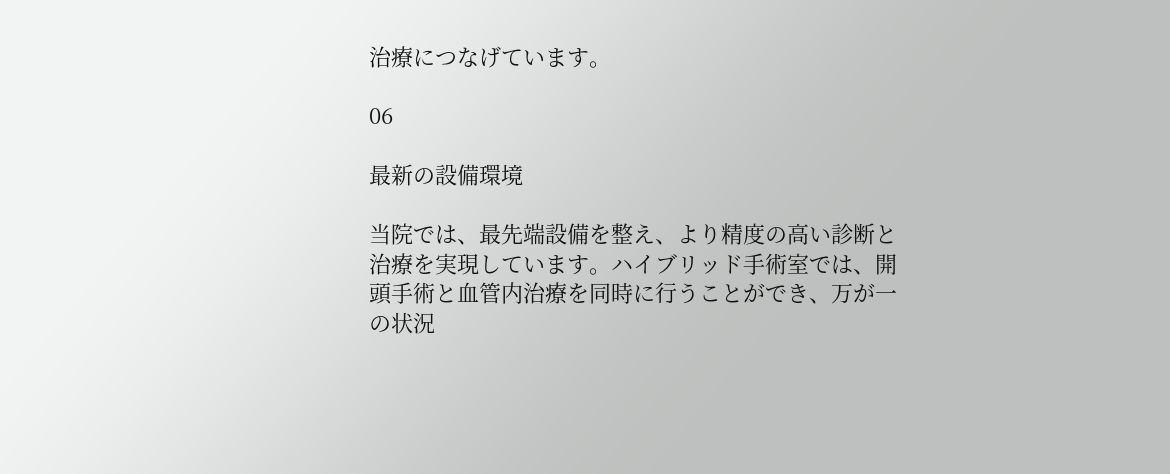治療につなげています。

06

最新の設備環境

当院では、最先端設備を整え、より精度の高い診断と治療を実現しています。ハイブリッド手術室では、開頭手術と血管内治療を同時に行うことができ、万が一の状況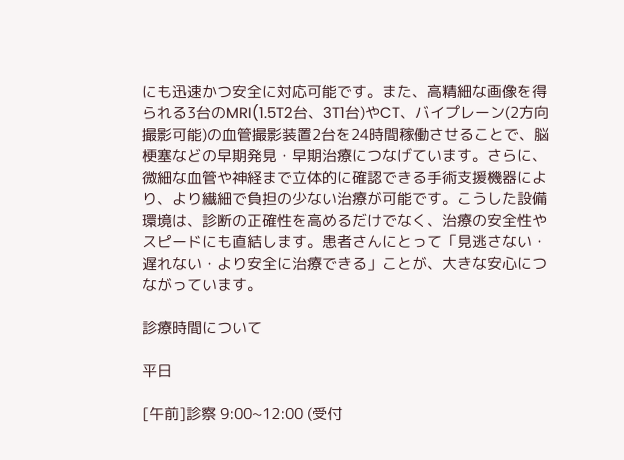にも迅速かつ安全に対応可能です。また、高精細な画像を得られる3台のMRI(1.5T2台、3T1台)やCT、バイプレーン(2方向撮影可能)の血管撮影装置2台を24時間稼働させることで、脳梗塞などの早期発見・早期治療につなげています。さらに、微細な血管や神経まで立体的に確認できる手術支援機器により、より繊細で負担の少ない治療が可能です。こうした設備環境は、診断の正確性を高めるだけでなく、治療の安全性やスピードにも直結します。患者さんにとって「見逃さない・遅れない・より安全に治療できる」ことが、大きな安心につながっています。

診療時間について

平日

[午前]診察 9:00~12:00 (受付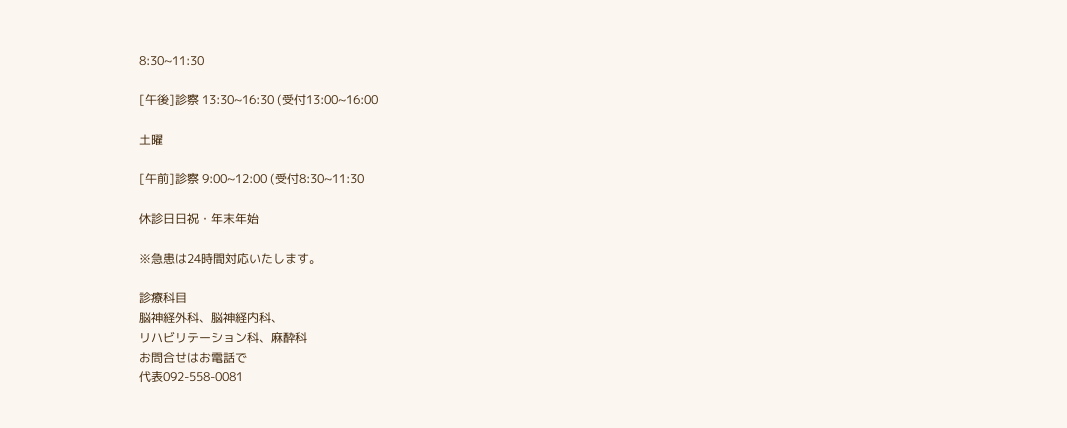8:30~11:30

[午後]診察 13:30~16:30 (受付13:00~16:00

土曜

[午前]診察 9:00~12:00 (受付8:30~11:30

休診日日祝・年末年始

※急患は24時間対応いたします。

診療科目
脳神経外科、脳神経内科、
リハビリテーション科、麻酔科
お問合せはお電話で
代表092-558-0081